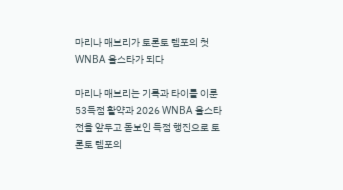마리나 매브리가 토론토 템포의 첫 WNBA 올스타가 되다

마리나 매브리는 기록과 타이를 이룬 53득점 활약과 2026 WNBA 올스타전을 앞두고 돋보인 득점 행진으로 토론토 템포의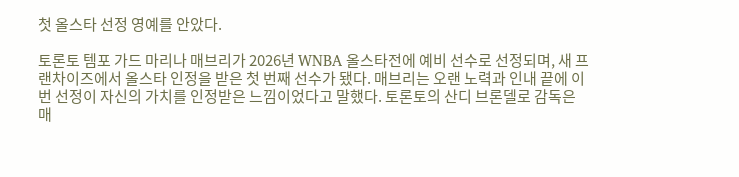첫 올스타 선정 영예를 안았다.

토론토 템포 가드 마리나 매브리가 2026년 WNBA 올스타전에 예비 선수로 선정되며, 새 프랜차이즈에서 올스타 인정을 받은 첫 번째 선수가 됐다. 매브리는 오랜 노력과 인내 끝에 이번 선정이 자신의 가치를 인정받은 느낌이었다고 말했다. 토론토의 산디 브론델로 감독은 매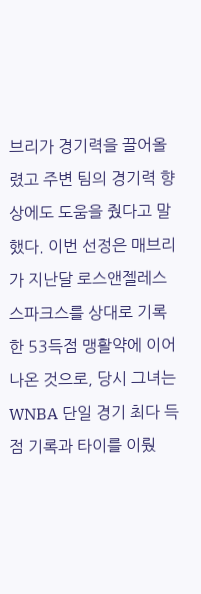브리가 경기력을 끌어올렸고 주변 팀의 경기력 향상에도 도움을 줬다고 말했다. 이번 선정은 매브리가 지난달 로스앤젤레스 스파크스를 상대로 기록한 53득점 맹활약에 이어 나온 것으로, 당시 그녀는 WNBA 단일 경기 최다 득점 기록과 타이를 이뤘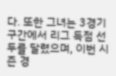다. 또한 그녀는 3경기 구간에서 리그 득점 선두를 달렸으며, 이번 시즌 경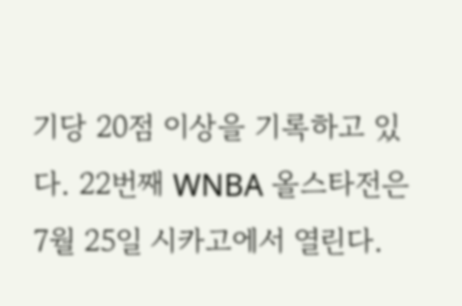기당 20점 이상을 기록하고 있다. 22번째 WNBA 올스타전은 7월 25일 시카고에서 열린다.